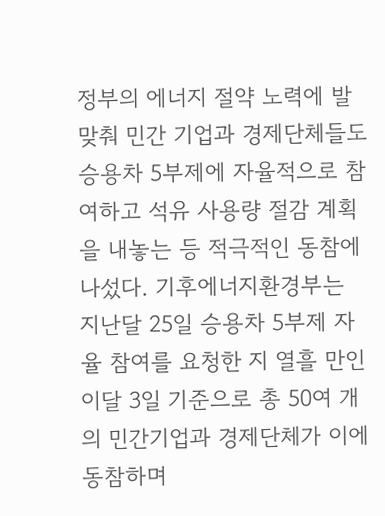정부의 에너지 절약 노력에 발맞춰 민간 기업과 경제단체들도 승용차 5부제에 자율적으로 참여하고 석유 사용량 절감 계획을 내놓는 등 적극적인 동참에 나섰다. 기후에너지환경부는 지난달 25일 승용차 5부제 자율 참여를 요청한 지 열흘 만인 이달 3일 기준으로 총 50여 개의 민간기업과 경제단체가 이에 동참하며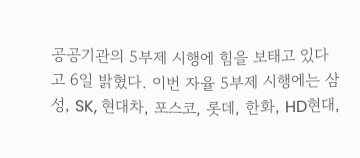공공기관의 5부제 시행에 힘을 보태고 있다고 6일 밝혔다. 이번 자율 5부제 시행에는 삼성, SK, 현대차, 포스코, 롯데, 한화, HD현대,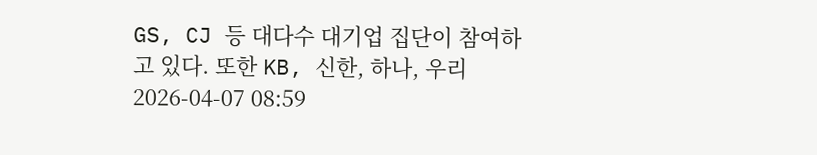GS, CJ 등 대다수 대기업 집단이 참여하고 있다. 또한 KB, 신한, 하나, 우리
2026-04-07 08:59